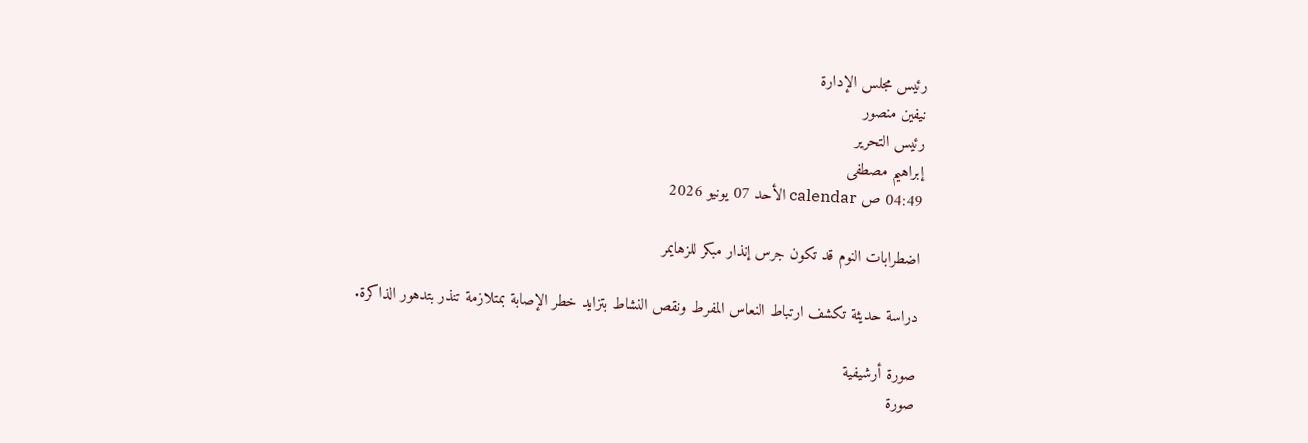رئيس مجلس الإدارة
نيفين منصور
رئيس التحرير
إبراهيم مصطفى
04:49 ص calendar الأحد 07 يونيو 2026

اضطرابات النوم قد تكون جرس إنذار مبكر للزهايمر

دراسة حديثة تكشف ارتباط النعاس المفرط ونقص النشاط بتزايد خطر الإصابة بمتلازمة تنذر بتدهور الذاكرة.

صورة أرشيفية
صورة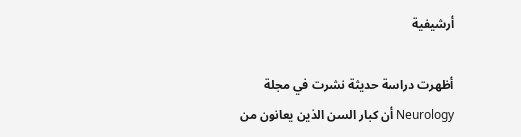أرشيفية

أظهرت دراسة حديثة نشرت في مجلة Neurology أن كبار السن الذين يعانون من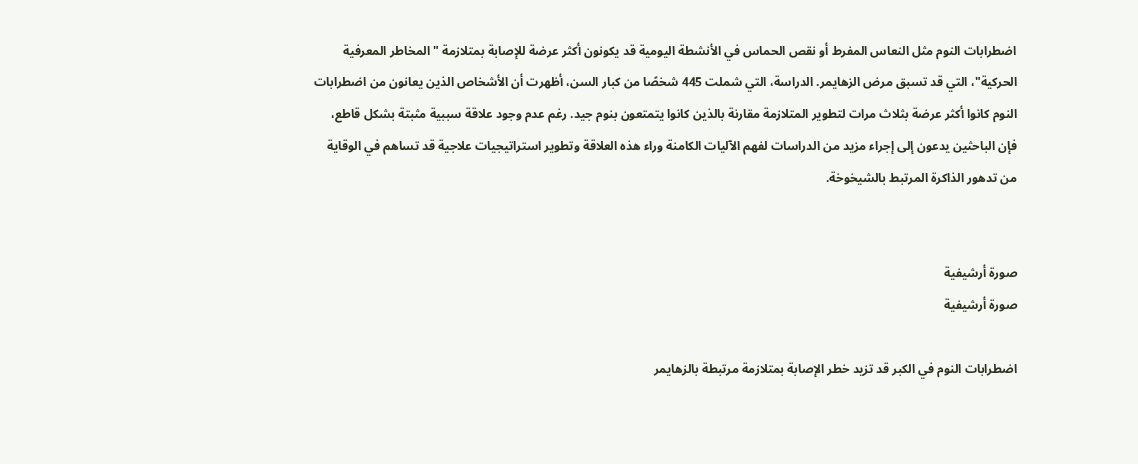اضطرابات النوم مثل النعاس المفرط أو نقص الحماس في الأنشطة اليومية قد يكونون أكثر عرضة للإصابة بمتلازمة "المخاطر المعرفية الحركية"، التي قد تسبق مرض الزهايمر. الدراسة، التي شملت 445 شخصًا من كبار السن، أظهرت أن الأشخاص الذين يعانون من اضطرابات النوم كانوا أكثر عرضة بثلاث مرات لتطوير المتلازمة مقارنة بالذين كانوا يتمتعون بنوم جيد. رغم عدم وجود علاقة سببية مثبتة بشكل قاطع، فإن الباحثين يدعون إلى إجراء مزيد من الدراسات لفهم الآليات الكامنة وراء هذه العلاقة وتطوير استراتيجيات علاجية قد تساهم في الوقاية من تدهور الذاكرة المرتبط بالشيخوخة.


صورة أرشيفية
صورة أرشيفية

اضطرابات النوم في الكبر قد تزيد خطر الإصابة بمتلازمة مرتبطة بالزهايمر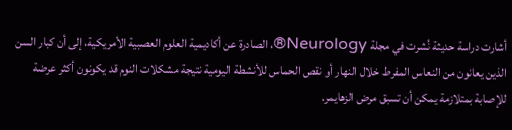أشارت دراسة حديثة نُشرت في مجلة Neurology®، الصادرة عن أكاديمية العلوم العصبية الأمريكية، إلى أن كبار السن الذين يعانون من النعاس المفرط خلال النهار أو نقص الحماس للأنشطة اليومية نتيجة مشكلات النوم قد يكونون أكثر عرضة للإصابة بمتلازمة يمكن أن تسبق مرض الزهايمر.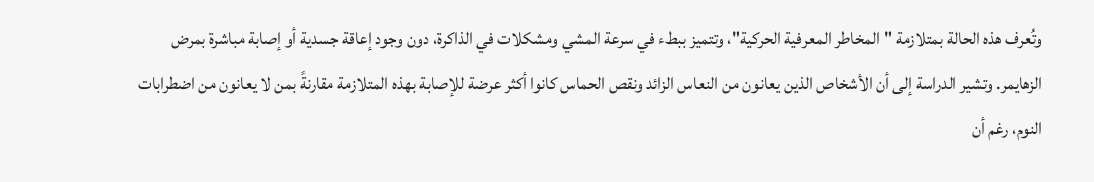وتُعرف هذه الحالة بمتلازمة "المخاطر المعرفية الحركية"، وتتميز ببطء في سرعة المشي ومشكلات في الذاكرة، دون وجود إعاقة جسدية أو إصابة مباشرة بمرض الزهايمر. وتشير الدراسة إلى أن الأشخاص الذين يعانون من النعاس الزائد ونقص الحماس كانوا أكثر عرضة للإصابة بهذه المتلازمة مقارنةً بمن لا يعانون من اضطرابات النوم، رغم أن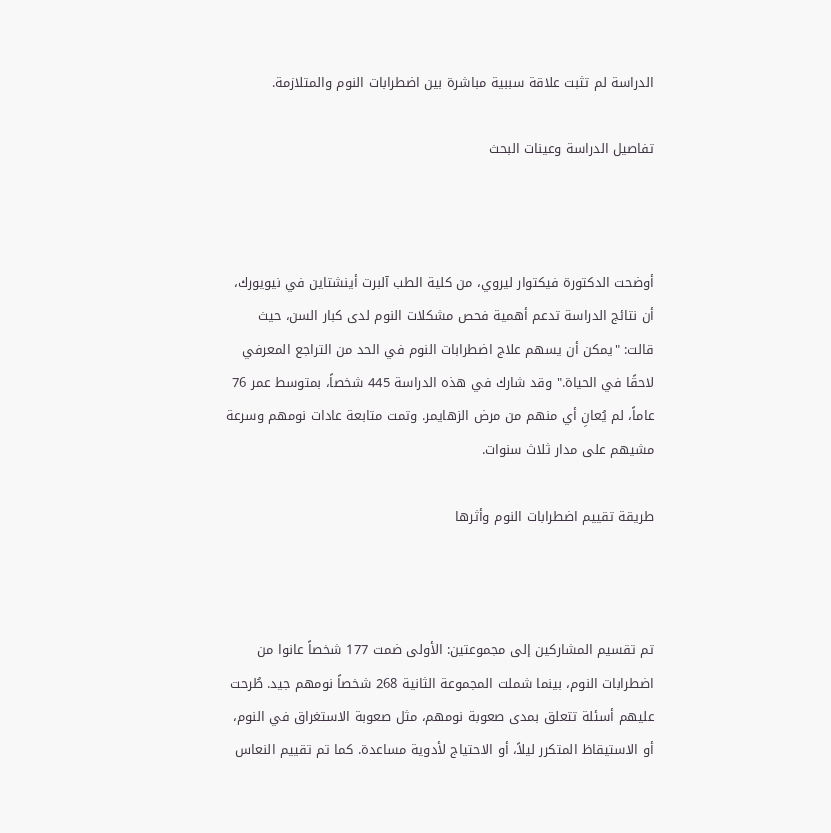الدراسة لم تثبت علاقة سببية مباشرة بين اضطرابات النوم والمتلازمة.

تفاصيل الدراسة وعينات البحث



أوضحت الدكتورة فيكتوار ليروي، من كلية الطب آلبرت أينشتاين في نيويورك، أن نتائج الدراسة تدعم أهمية فحص مشكلات النوم لدى كبار السن، حيث قالت: "يمكن أن يسهم علاج اضطرابات النوم في الحد من التراجع المعرفي لاحقًا في الحياة." وقد شارك في هذه الدراسة 445 شخصاً، بمتوسط عمر 76 عاماً، لم يُعانِ أي منهم من مرض الزهايمر. وتمت متابعة عادات نومهم وسرعة مشيهم على مدار ثلاث سنوات.

طريقة تقييم اضطرابات النوم وأثرها



تم تقسيم المشاركين إلى مجموعتين: الأولى ضمت 177 شخصاً عانوا من اضطرابات النوم، بينما شملت المجموعة الثانية 268 شخصاً نومهم جيد. طُرحت عليهم أسئلة تتعلق بمدى صعوبة نومهم، مثل صعوبة الاستغراق في النوم، أو الاستيقاظ المتكرر ليلاً، أو الاحتياج لأدوية مساعدة. كما تم تقييم النعاس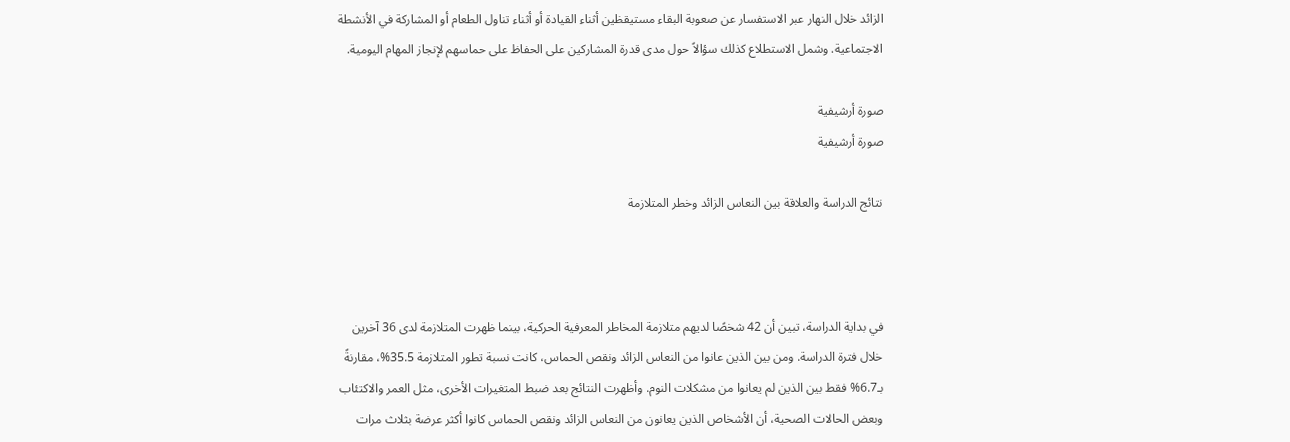الزائد خلال النهار عبر الاستفسار عن صعوبة البقاء مستيقظين أثناء القيادة أو أثناء تناول الطعام أو المشاركة في الأنشطة الاجتماعية. وشمل الاستطلاع كذلك سؤالاً حول مدى قدرة المشاركين على الحفاظ على حماسهم لإنجاز المهام اليومية.

صورة أرشيفية
صورة أرشيفية

نتائج الدراسة والعلاقة بين النعاس الزائد وخطر المتلازمة



في بداية الدراسة، تبين أن 42 شخصًا لديهم متلازمة المخاطر المعرفية الحركية، بينما ظهرت المتلازمة لدى 36 آخرين خلال فترة الدراسة. ومن بين الذين عانوا من النعاس الزائد ونقص الحماس، كانت نسبة تطور المتلازمة 35.5%، مقارنةً بـ6.7% فقط بين الذين لم يعانوا من مشكلات النوم. وأظهرت النتائج بعد ضبط المتغيرات الأخرى، مثل العمر والاكتئاب وبعض الحالات الصحية، أن الأشخاص الذين يعانون من النعاس الزائد ونقص الحماس كانوا أكثر عرضة بثلاث مرات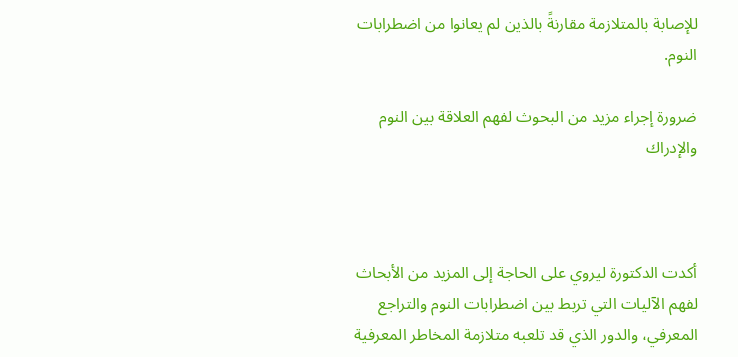للإصابة بالمتلازمة مقارنةً بالذين لم يعانوا من اضطرابات النوم.

ضرورة إجراء مزيد من البحوث لفهم العلاقة بين النوم والإدراك



أكدت الدكتورة ليروي على الحاجة إلى المزيد من الأبحاث لفهم الآليات التي تربط بين اضطرابات النوم والتراجع المعرفي، والدور الذي قد تلعبه متلازمة المخاطر المعرفية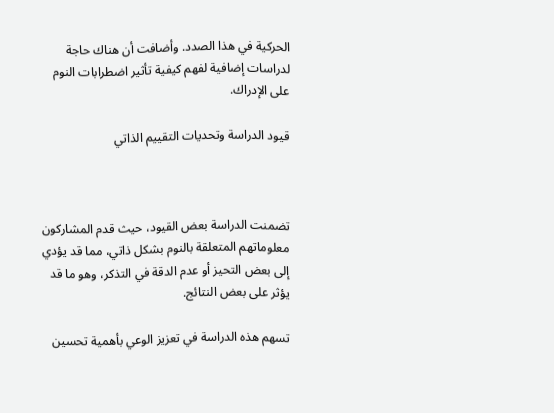الحركية في هذا الصدد. وأضافت أن هناك حاجة لدراسات إضافية لفهم كيفية تأثير اضطرابات النوم على الإدراك.

قيود الدراسة وتحديات التقييم الذاتي



تضمنت الدراسة بعض القيود، حيث قدم المشاركون معلوماتهم المتعلقة بالنوم بشكل ذاتي، مما قد يؤدي إلى بعض التحيز أو عدم الدقة في التذكر، وهو ما قد يؤثر على بعض النتائج.

تسهم هذه الدراسة في تعزيز الوعي بأهمية تحسين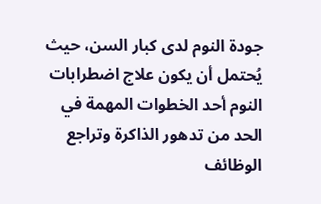جودة النوم لدى كبار السن، حيث يُحتمل أن يكون علاج اضطرابات النوم أحد الخطوات المهمة في الحد من تدهور الذاكرة وتراجع الوظائف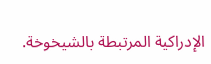الإدراكية المرتبطة بالشيخوخة.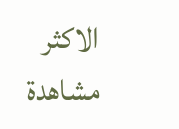الاكثر مشاهدة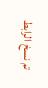تم نسخ الرابط